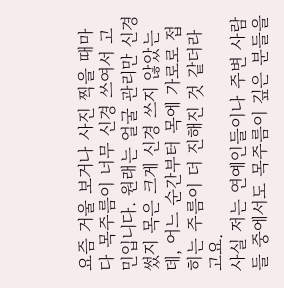요즘 거울 보거나 사진 찍을 때마다 목주름이 너무 신경 쓰여서 고민입니다. 원래는 얼굴 관리만 신경 썼지 목은 크게 신경 쓰지 않았는데, 어느 순간부터 목에 가로로 접히는 주름이 더 진해진 것 같더라고요.
사실 저는 연예인들이나 주변 사람들 중에서도 목주름이 깊은 분들을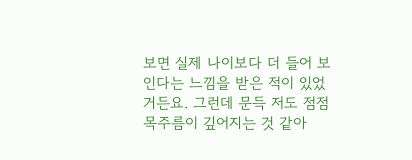보면 실제 나이보다 더 들어 보인다는 느낌을 받은 적이 있었거든요. 그런데 문득 저도 점점 목주름이 깊어지는 것 같아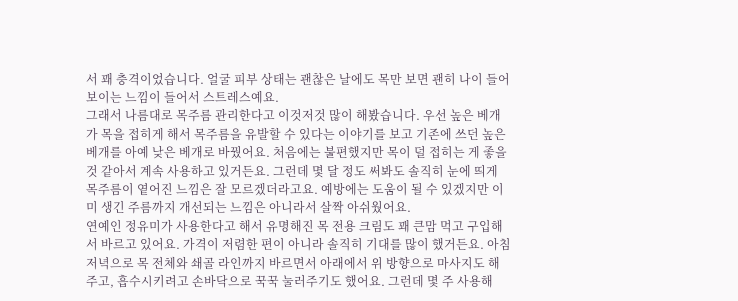서 꽤 충격이었습니다. 얼굴 피부 상태는 괜찮은 날에도 목만 보면 괜히 나이 들어 보이는 느낌이 들어서 스트레스예요.
그래서 나름대로 목주름 관리한다고 이것저것 많이 해봤습니다. 우선 높은 베개가 목을 접히게 해서 목주름을 유발할 수 있다는 이야기를 보고 기존에 쓰던 높은 베개를 아예 낮은 베개로 바꿨어요. 처음에는 불편했지만 목이 덜 접히는 게 좋을 것 같아서 계속 사용하고 있거든요. 그런데 몇 달 정도 써봐도 솔직히 눈에 띄게 목주름이 옅어진 느낌은 잘 모르겠더라고요. 예방에는 도움이 될 수 있겠지만 이미 생긴 주름까지 개선되는 느낌은 아니라서 살짝 아쉬웠어요.
연예인 정유미가 사용한다고 해서 유명해진 목 전용 크림도 꽤 큰맘 먹고 구입해서 바르고 있어요. 가격이 저렴한 편이 아니라 솔직히 기대를 많이 했거든요. 아침저녁으로 목 전체와 쇄골 라인까지 바르면서 아래에서 위 방향으로 마사지도 해주고, 흡수시키려고 손바닥으로 꾹꾹 눌러주기도 했어요. 그런데 몇 주 사용해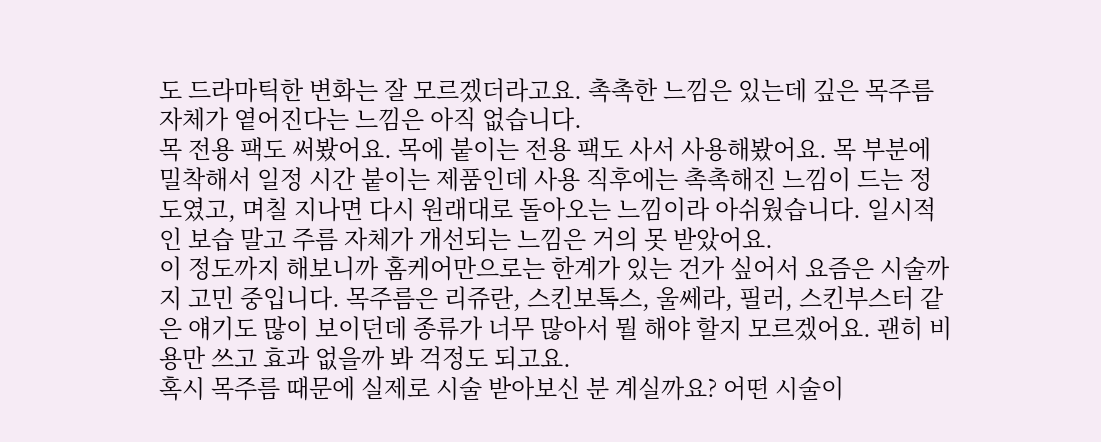도 드라마틱한 변화는 잘 모르겠더라고요. 촉촉한 느낌은 있는데 깊은 목주름 자체가 옅어진다는 느낌은 아직 없습니다.
목 전용 팩도 써봤어요. 목에 붙이는 전용 팩도 사서 사용해봤어요. 목 부분에 밀착해서 일정 시간 붙이는 제품인데 사용 직후에는 촉촉해진 느낌이 드는 정도였고, 며칠 지나면 다시 원래대로 돌아오는 느낌이라 아쉬웠습니다. 일시적인 보습 말고 주름 자체가 개선되는 느낌은 거의 못 받았어요.
이 정도까지 해보니까 홈케어만으로는 한계가 있는 건가 싶어서 요즘은 시술까지 고민 중입니다. 목주름은 리쥬란, 스킨보톡스, 울쎄라, 필러, 스킨부스터 같은 얘기도 많이 보이던데 종류가 너무 많아서 뭘 해야 할지 모르겠어요. 괜히 비용만 쓰고 효과 없을까 봐 걱정도 되고요.
혹시 목주름 때문에 실제로 시술 받아보신 분 계실까요? 어떤 시술이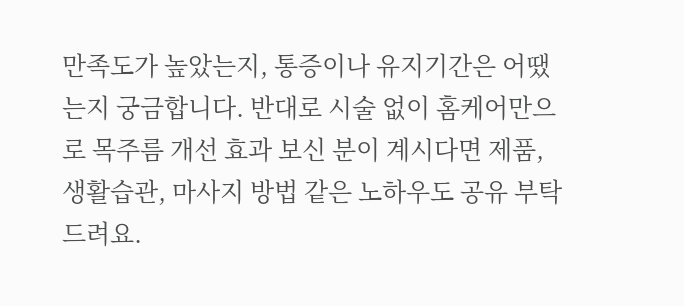만족도가 높았는지, 통증이나 유지기간은 어땠는지 궁금합니다. 반대로 시술 없이 홈케어만으로 목주름 개선 효과 보신 분이 계시다면 제품, 생활습관, 마사지 방법 같은 노하우도 공유 부탁드려요.